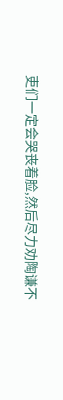吏们一定会哭丧着脸,然后尽力劝陶谦不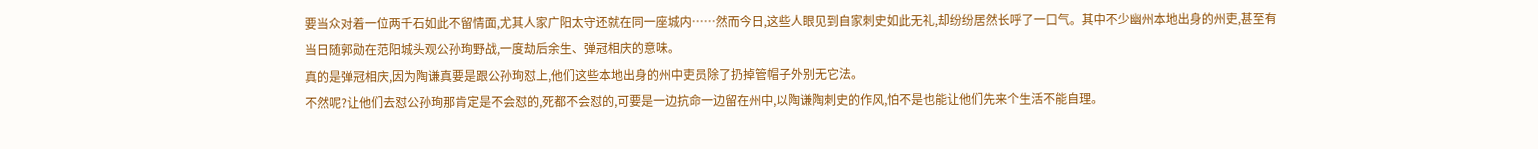要当众对着一位两千石如此不留情面,尤其人家广阳太守还就在同一座城内……然而今日,这些人眼见到自家刺史如此无礼,却纷纷居然长呼了一口气。其中不少幽州本地出身的州吏,甚至有当日随郭勋在范阳城头观公孙珣野战,一度劫后余生、弹冠相庆的意味。
真的是弹冠相庆,因为陶谦真要是跟公孙珣怼上,他们这些本地出身的州中吏员除了扔掉管帽子外别无它法。
不然呢?让他们去怼公孙珣那肯定是不会怼的,死都不会怼的,可要是一边抗命一边留在州中,以陶谦陶刺史的作风,怕不是也能让他们先来个生活不能自理。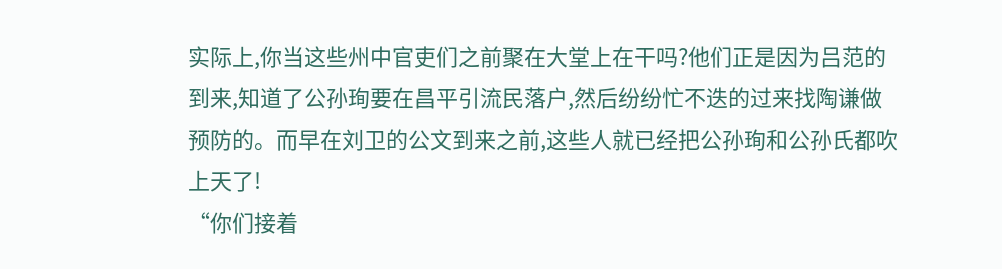实际上,你当这些州中官吏们之前聚在大堂上在干吗?他们正是因为吕范的到来,知道了公孙珣要在昌平引流民落户,然后纷纷忙不迭的过来找陶谦做预防的。而早在刘卫的公文到来之前,这些人就已经把公孙珣和公孙氏都吹上天了!
“你们接着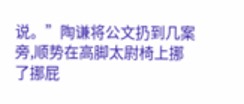说。”陶谦将公文扔到几案旁,顺势在高脚太尉椅上挪了挪屁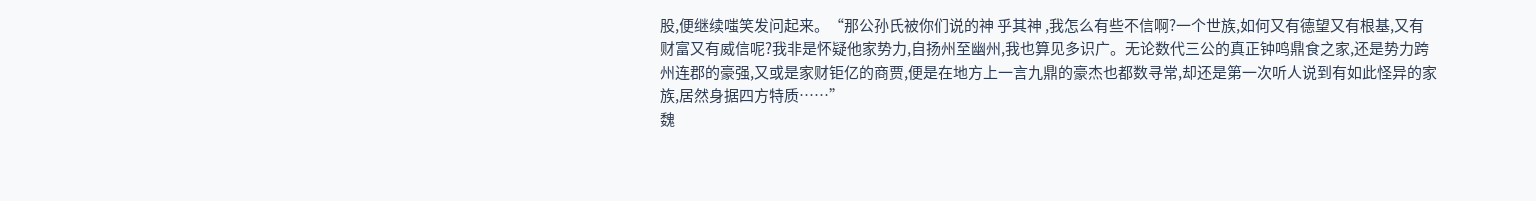股,便继续嗤笑发问起来。“那公孙氏被你们说的神 乎其神 ,我怎么有些不信啊?一个世族,如何又有德望又有根基,又有财富又有威信呢?我非是怀疑他家势力,自扬州至幽州,我也算见多识广。无论数代三公的真正钟鸣鼎食之家,还是势力跨州连郡的豪强,又或是家财钜亿的商贾,便是在地方上一言九鼎的豪杰也都数寻常,却还是第一次听人说到有如此怪异的家族,居然身据四方特质……”
魏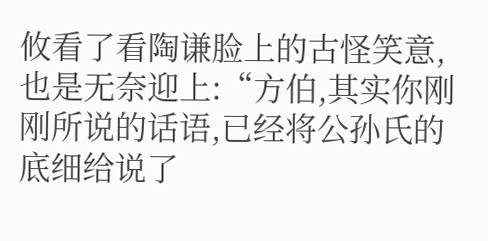攸看了看陶谦脸上的古怪笑意,也是无奈迎上:“方伯,其实你刚刚所说的话语,已经将公孙氏的底细给说了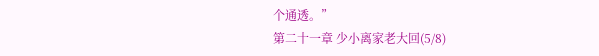个通透。”
第二十一章 少小离家老大回(5/8)